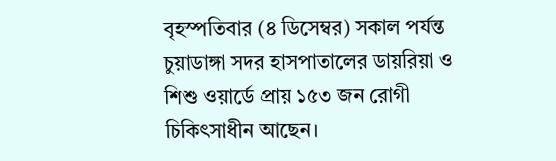বৃহস্পতিবার (৪ ডিসেম্বর) সকাল পর্যন্ত চুয়াডাঙ্গা সদর হাসপাতালের ডায়রিয়া ও শিশু ওয়ার্ডে প্রায় ১৫৩ জন রোগী চিকিৎসাধীন আছেন।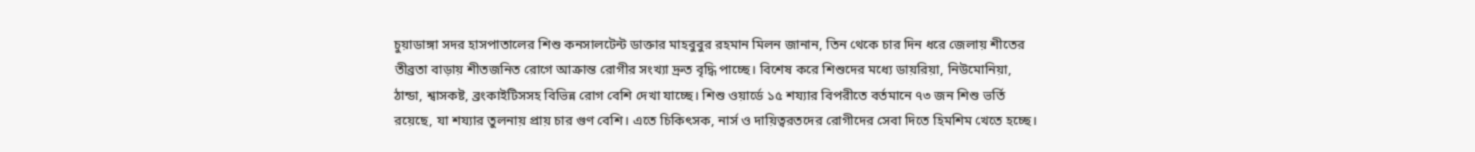চুয়াডাঙ্গা সদর হাসপাতালের শিশু কনসালটেন্ট ডাক্তার মাহবুবুর রহমান মিলন জানান, তিন থেকে চার দিন ধরে জেলায় শীতের তীব্রতা বাড়ায় শীতজনিত রোগে আক্রান্ত রোগীর সংখ্যা দ্রুত বৃদ্ধি পাচ্ছে। বিশেষ করে শিশুদের মধ্যে ডায়রিয়া, নিউমোনিয়া, ঠান্ডা, শ্বাসকষ্ট, ব্রংকাইটিসসহ বিভিন্ন রোগ বেশি দেখা যাচ্ছে। শিশু ওয়ার্ডে ১৫ শয্যার বিপরীতে বর্তমানে ৭৩ জন শিশু ভর্তি রয়েছে, যা শয্যার তুলনায় প্রায় চার গুণ বেশি। এতে চিকিৎসক, নার্স ও দায়িত্বরতদের রোগীদের সেবা দিতে হিমশিম খেতে হচ্ছে।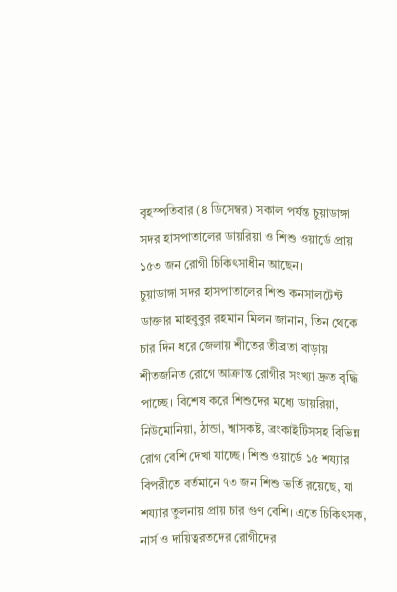বৃহস্পতিবার (৪ ডিসেম্বর) সকাল পর্যন্ত চুয়াডাঙ্গা সদর হাসপাতালের ডায়রিয়া ও শিশু ওয়ার্ডে প্রায় ১৫৩ জন রোগী চিকিৎসাধীন আছেন।
চুয়াডাঙ্গা সদর হাসপাতালের শিশু কনসালটেন্ট ডাক্তার মাহবুবুর রহমান মিলন জানান, তিন থেকে চার দিন ধরে জেলায় শীতের তীব্রতা বাড়ায় শীতজনিত রোগে আক্রান্ত রোগীর সংখ্যা দ্রুত বৃদ্ধি পাচ্ছে। বিশেষ করে শিশুদের মধ্যে ডায়রিয়া, নিউমোনিয়া, ঠান্ডা, শ্বাসকষ্ট, ব্রংকাইটিসসহ বিভিন্ন রোগ বেশি দেখা যাচ্ছে। শিশু ওয়ার্ডে ১৫ শয্যার বিপরীতে বর্তমানে ৭৩ জন শিশু ভর্তি রয়েছে, যা শয্যার তুলনায় প্রায় চার গুণ বেশি। এতে চিকিৎসক, নার্স ও দায়িত্বরতদের রোগীদের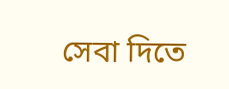সেবা দিতে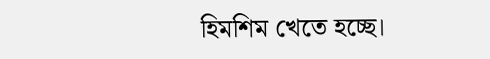হিমশিম খেতে হচ্ছে।